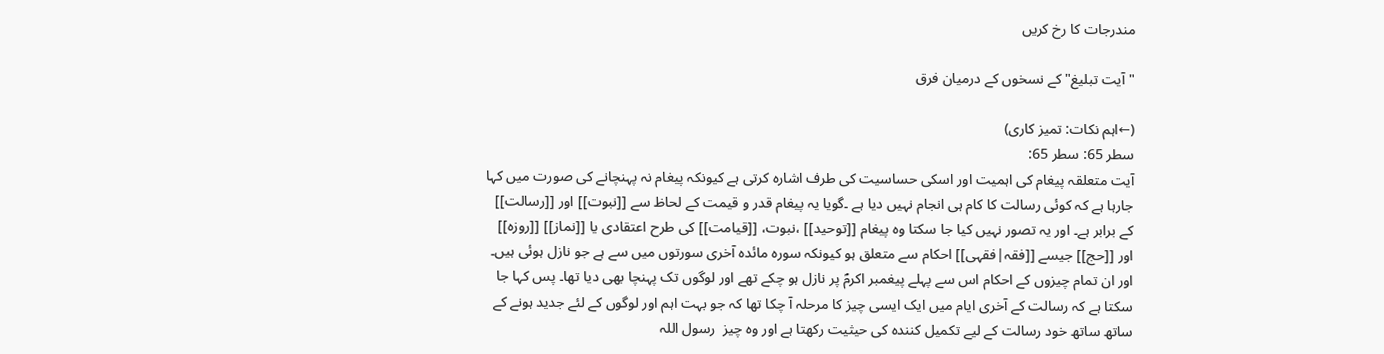مندرجات کا رخ کریں

"آیت تبلیغ" کے نسخوں کے درمیان فرق

(←اہم نکات: تمیز کاری)
سطر 65: سطر 65:
آیت متعلقہ پیغام کی اہمیت اور اسکی حساسیت کی طرف اشارہ کرتی ہے کیونکہ پیغام نہ پہنچانے کی صورت میں کہا جارہا ہے کہ کوئی رسالت کا کام ہی انجام نہیں دیا ہے ۔گویا یہ پیغام قدر و قیمت کے لحاظ سے [[نبوت]] اور [[رسالت]] کے برابر ہے۔ اور یہ تصور نہیں کیا جا سکتا وہ پیغام [[توحید]] ،نبوت، [[قیامت]] کی طرح اعتقادی یا [[نماز]] [[روزہ]] اور [[حج]] جیسے [[فقہ|فقہی]] احکام سے متعلق ہو کیونکہ سورہ مائدہ آخری سورتوں میں سے ہے جو نازل ہوئی ہیں۔ اور ان تمام چیزوں کے احکام اس سے پہلے پیغمبر اکرمؐ پر نازل ہو چکے تھے اور لوگوں تک پہنچا بھی دیا تھا۔ پس کہا جا سکتا ہے کہ رسالت کے آخری ایام میں ایک ایسی چیز کا مرحلہ آ چکا تھا کہ جو بہت اہم اور لوگوں کے لئے جدید ہونے کے ساتھ ساتھ خود رسالت کے لیے تکمیل کنندہ کی حیثیت رکھتا ہے اور وہ چیز  رسول اللہ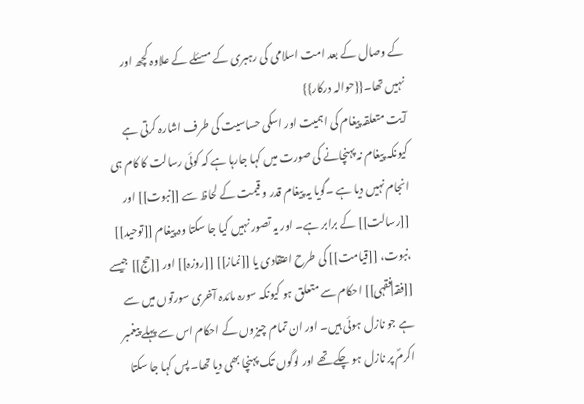کے وصال کے بعد امت اسلامی کی رہبری کے مسئلے کے علاوہ کچھ اور نہیں تھا۔{{حوالہ درکار}}
آیت متعلقہ پیغام کی اہمیت اور اسکی حساسیت کی طرف اشارہ کرتی ہے کیونکہ پیغام نہ پہنچانے کی صورت میں کہا جارہا ہے کہ کوئی رسالت کا کام ہی انجام نہیں دیا ہے ۔گویا یہ پیغام قدر و قیمت کے لحاظ سے [[نبوت]] اور [[رسالت]] کے برابر ہے۔ اور یہ تصور نہیں کیا جا سکتا وہ پیغام [[توحید]] ،نبوت، [[قیامت]] کی طرح اعتقادی یا [[نماز]] [[روزہ]] اور [[حج]] جیسے [[فقہ|فقہی]] احکام سے متعلق ہو کیونکہ سورہ مائدہ آخری سورتوں میں سے ہے جو نازل ہوئی ہیں۔ اور ان تمام چیزوں کے احکام اس سے پہلے پیغمبر اکرمؐ پر نازل ہو چکے تھے اور لوگوں تک پہنچا بھی دیا تھا۔ پس کہا جا سکتا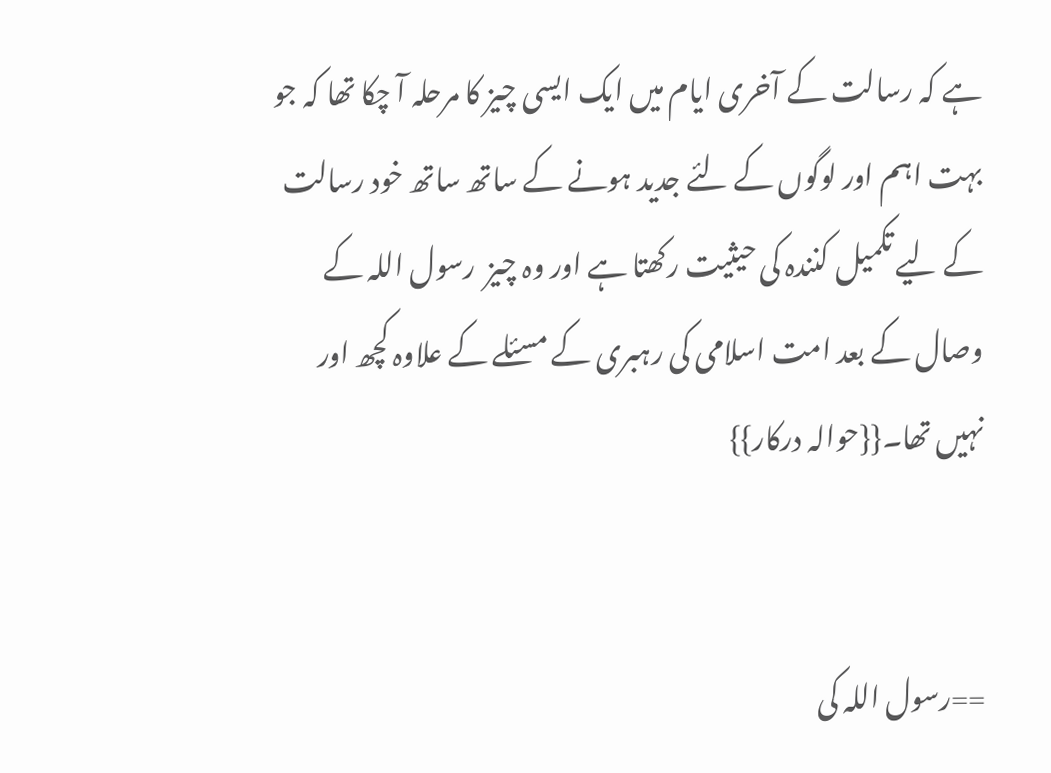ہے کہ رسالت کے آخری ایام میں ایک ایسی چیز کا مرحلہ آ چکا تھا کہ جو بہت اہم اور لوگوں کے لئے جدید ہونے کے ساتھ ساتھ خود رسالت کے لیے تکمیل کنندہ کی حیثیت رکھتا ہے اور وہ چیز  رسول اللہ کے وصال کے بعد امت اسلامی کی رہبری کے مسئلے کے علاوہ کچھ اور نہیں تھا۔{{حوالہ درکار}}


==رسول اللہ کی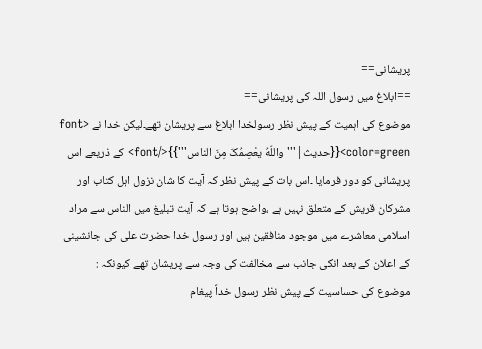پریشانی==
==ابلاغ میں رسول اللہ کی پریشانی==
موضوع کی اہمیت کے پیش نظر رسولخدا ابلاغ سے پریشان تھے۔لیکن خدا نے <font color=green>{{حدیث|'''واللّهُ یعْصِمُکَ مِنَ الناس‌'''}}</font> کے ذریعے اس پریشانی کو دور فرمایا ۔اس بات کے پیش نظر کہ آیت کا شان نزول اہل کتاب اور مشرکان قریش کے متعلق نہیں ہے ،واضح ہوتا ہے کہ آیت تبلیغ میں الناس سے مراد اسلامی معاشرے میں موجود منافقین ہیں اور رسول خدا حضرت علی کی جانشینی کے اعلان کے بعد انکی جانب سے مخالفت کی وجہ سے پریشان تھے کیونکہ :
موضوع کی حساسیت کے پیش نظر رسول خداؐ پیغام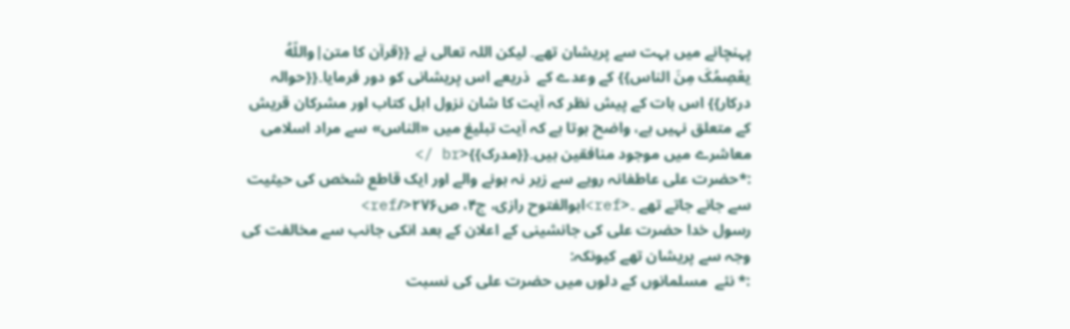پہنچانے میں بہت سے پریشان تھے۔ لیکن اللہ تعالی نے {{قرآن کا متن|واللّهُ یعْصِمُکَ مِنَ الناس‌}} کے وعدے کے  ذریعے اس پریشانی کو دور فرمایا۔{{حوالہ درکار}} اس بات کے پیش نظر کہ آیت کا شان نزول اہل کتاب اور مشرکان قریش کے متعلق نہیں ہے، واضح ہوتا ہے کہ آیت تبلیغ میں «الناس» سے مراد اسلامی معاشرے میں موجود منافقین ہیں۔{{مدرک}}<br />
:*حضرت علی عاطفانہ رویے سے زیر نہ ہونے والے اور ایک قاطع شخص کی حیثیت سے جانے جاتے تھے ۔<ref>ابوالفتوح رازی، ج۴، ص۲۷۶</ref>
رسول خدا حضرت علی کی جانشینی کے اعلان کے بعد انکی جانب سے مخالفت کی وجہ سے پریشان تھے کیونکہ:
:* نئے  مسلمانوں کے دلوں میں حضرت علی کی نسبت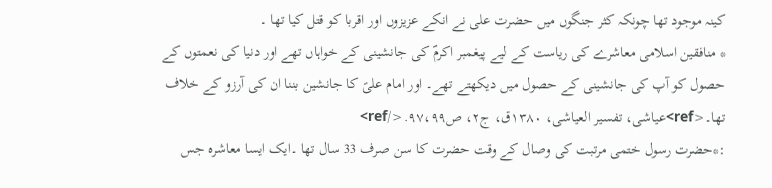کینہ موجود تھا چونکہ کثر جنگوں میں حضرت علی نے انکے عزیزوں اور اقربا کو قتل کیا تھا ۔
* منافقین اسلامی معاشرے کی ریاست کے لیے پیغمبر اکرمؐ کی جانشینی کے خواہاں تھے اور دنیا کی نعمتوں کے حصول کو آپ کی جانشینی کے حصول میں دیکھتے تھے۔ اور امام علیؑ کا جانشین بننا ان کی آرزو کے خلاف تھا۔<ref>عیاشی، تفسیر العیاشی، ۱۳۸۰ق، ج۲، ص۹۷،۹۹.</ref>
:*حضرت رسول ختمی مرتبت کی وصال کے وقت حضرت کا سن صرف 33 سال تھا ۔ایک ایسا معاشرہ جس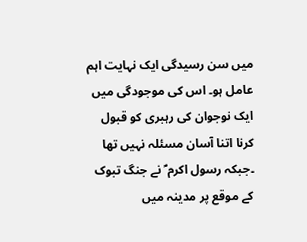میں سن رسیدگی ایک نہایت اہم عامل ہو۔ اس کی موجودگی میں ایک نوجوان کی رہبری کو قبول کرنا اتنا آسان مسئلہ نہیں تھا ۔جبکہ رسول اکرم ؐ نے جنگ تبوک کے موقع پر مدینہ میں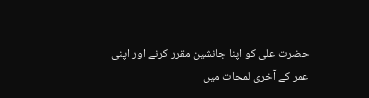حضرت علی کو اپنا جانشین مقرر کرنے اور اپنی عمر کے آخری لمحات میں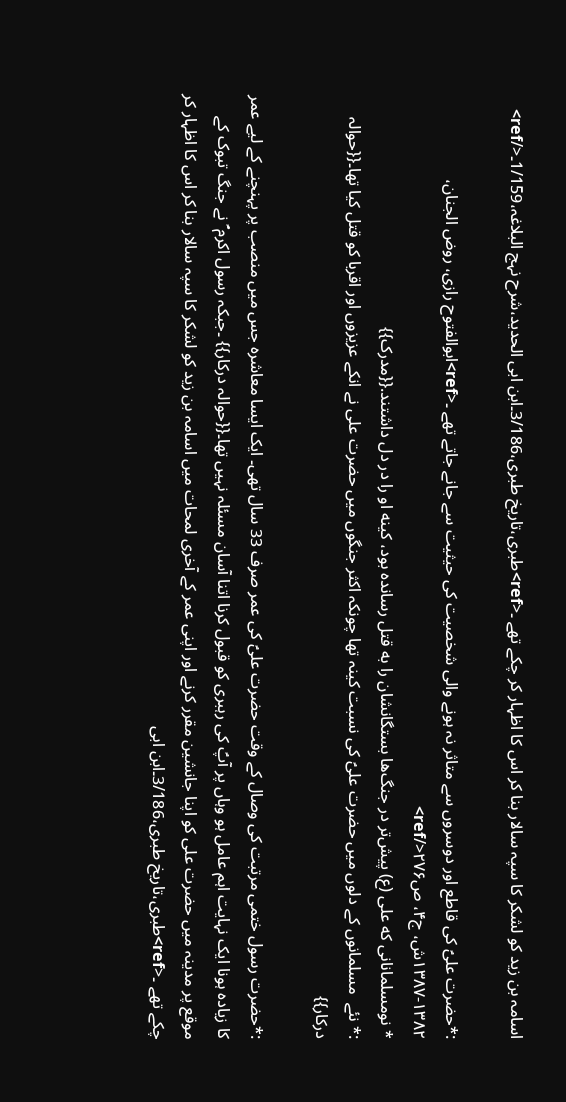اسامہ بن زید کو لشکر کا سپہ سالار بنا کر اس کا اظہار کر چکے تھے ۔<ref>طبری،تاریخ طبری،3/186۔ابن ابی الحدید،شرح نہج البلاغہ،1/159۔</ref>

:*حضرت علیؑ کی قاطع اور دوسروں سے متاثر نہ ہونے والی شخصیت کی حیثیت سے جانے جاتے تھے ۔<ref>ابوالفتوح رازی، روض الجنان، ۱۳۸۲-۱۳۸۷ش، ج۴، ص۲۷۶</ref>
* نومسلمانانی که علی (ع) پیش‌تر در جنگ‌ها بستگانشان را به قتل رسانده بود، کینه او را در دل داشتند.{{مدرک}}
:* نئے  مسلمانوں کے دلوں میں حضرت علیؑ کی نسبت کینہ تھا چونکہ اکثر جنگوں میں حضرت علی نے انکے عزیزوں اور اقربا کو قتل کیا تھا۔{{حوالہ درکار}}

:*حضرت رسول ختمی مرتبت کی وصال کے وقت حضرت علیؑ کی عمر صرف 33 سال تھی۔ ایک ایسا معاشرہ جس میں منصب پر پہنچنے کے لیے عمر کا زیادہ ہونا ایک نہایت اہم عامل ہو وہاں پر آپؑ کی رہبری کو قبول کرنا اتنا آسان مسئلہ نہیں تھا۔{{حوالہ درکار}} ۔جبکہ رسول اکرم ؐ نے جنگ تبوک کے موقع پر مدینہ میں حضرت علی کو اپنا جانشین مقرر کرنے اور اپنی عمر کے آخری لمحات میں اسامہ بن زید کو لشکر کا سپہ سالار بنا کر اس کا اظہار کر چکے تھے ۔<ref>طبری،تاریخ طبری،3/186۔ابن ابی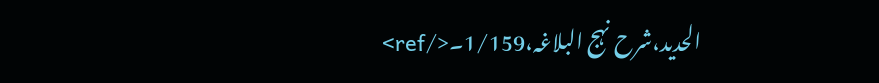الحدید،شرح نہج البلاغہ،1/159۔</ref>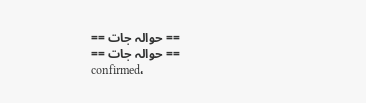== حوالہ جات ==
== حوالہ جات ==
confirmed،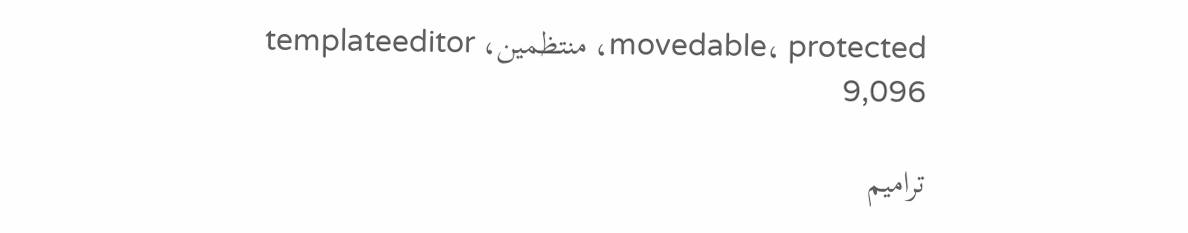movedable، protected، منتظمین، templateeditor
9,096

ترامیم